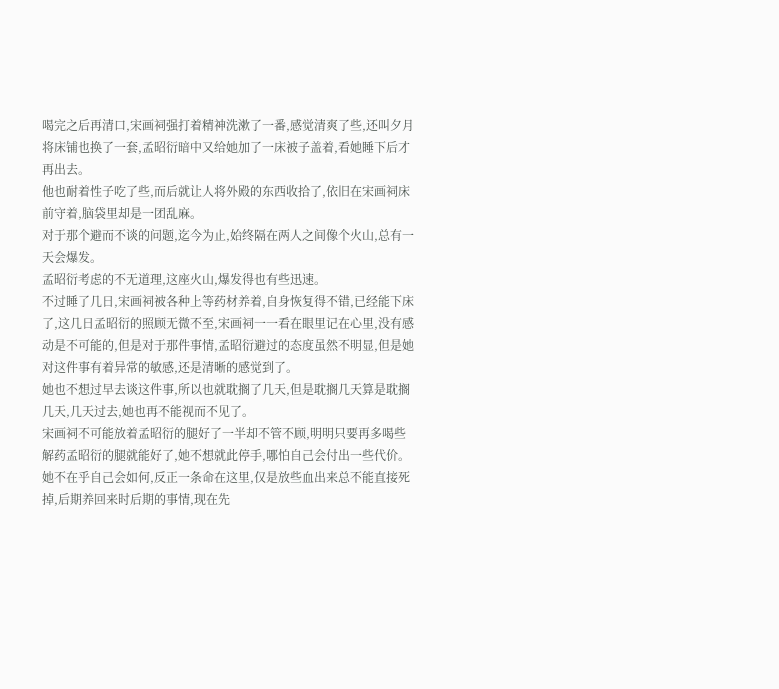喝完之后再清口,宋画祠强打着精神洗漱了一番,感觉清爽了些,还叫夕月将床铺也换了一套,孟昭衍暗中又给她加了一床被子盖着,看她睡下后才再出去。
他也耐着性子吃了些,而后就让人将外殿的东西收拾了,依旧在宋画祠床前守着,脑袋里却是一团乱麻。
对于那个避而不谈的问题,迄今为止,始终隔在两人之间像个火山,总有一天会爆发。
孟昭衍考虑的不无道理,这座火山,爆发得也有些迅速。
不过睡了几日,宋画祠被各种上等药材养着,自身恢复得不错,已经能下床了,这几日孟昭衍的照顾无微不至,宋画祠一一看在眼里记在心里,没有感动是不可能的,但是对于那件事情,孟昭衍避过的态度虽然不明显,但是她对这件事有着异常的敏感,还是清晰的感觉到了。
她也不想过早去谈这件事,所以也就耽搁了几天,但是耽搁几天算是耽搁几天,几天过去,她也再不能视而不见了。
宋画祠不可能放着孟昭衍的腿好了一半却不管不顾,明明只要再多喝些解药孟昭衍的腿就能好了,她不想就此停手,哪怕自己会付出一些代价。
她不在乎自己会如何,反正一条命在这里,仅是放些血出来总不能直接死掉,后期养回来时后期的事情,现在先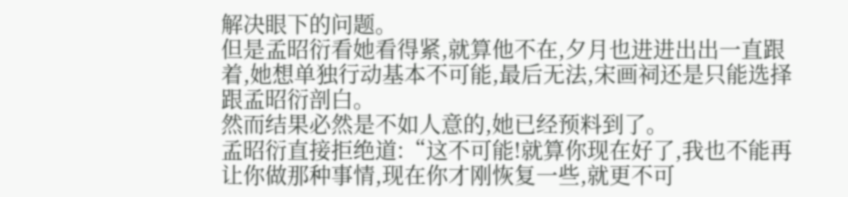解决眼下的问题。
但是孟昭衍看她看得紧,就算他不在,夕月也进进出出一直跟着,她想单独行动基本不可能,最后无法,宋画祠还是只能选择跟孟昭衍剖白。
然而结果必然是不如人意的,她已经预料到了。
孟昭衍直接拒绝道:“这不可能!就算你现在好了,我也不能再让你做那种事情,现在你才刚恢复一些,就更不可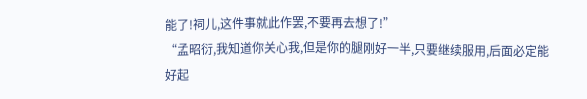能了!祠儿,这件事就此作罢,不要再去想了!”
“孟昭衍,我知道你关心我,但是你的腿刚好一半,只要继续服用,后面必定能好起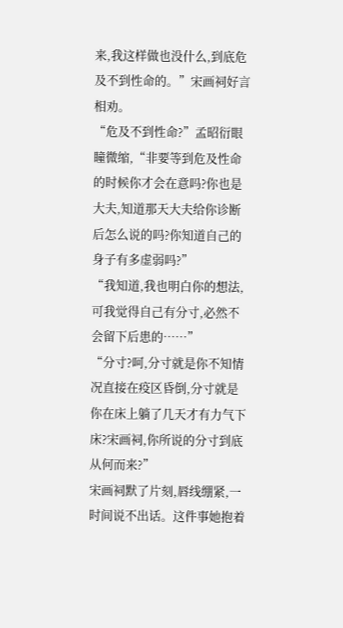来,我这样做也没什么,到底危及不到性命的。”宋画祠好言相劝。
“危及不到性命?”孟昭衍眼瞳微缩,“非要等到危及性命的时候你才会在意吗?你也是大夫,知道那天大夫给你诊断后怎么说的吗?你知道自己的身子有多虚弱吗?”
“我知道,我也明白你的想法,可我觉得自己有分寸,必然不会留下后患的……”
“分寸?呵,分寸就是你不知情况直接在疫区昏倒,分寸就是你在床上躺了几天才有力气下床?宋画祠,你所说的分寸到底从何而来?”
宋画祠默了片刻,唇线绷紧,一时间说不出话。这件事她抱着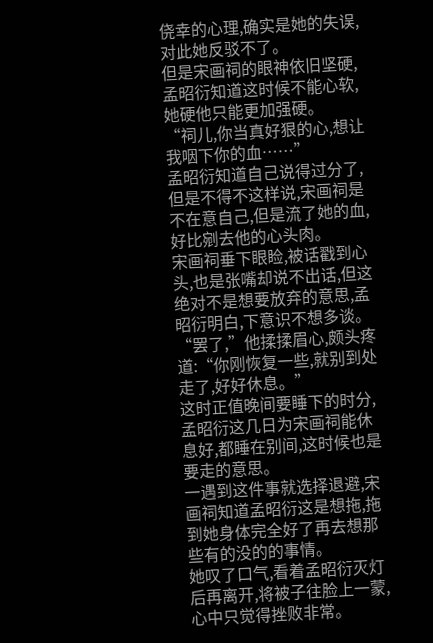侥幸的心理,确实是她的失误,对此她反驳不了。
但是宋画祠的眼神依旧坚硬,孟昭衍知道这时候不能心软,她硬他只能更加强硬。
“祠儿,你当真好狠的心,想让我咽下你的血……”
孟昭衍知道自己说得过分了,但是不得不这样说,宋画祠是不在意自己,但是流了她的血,好比剜去他的心头肉。
宋画祠垂下眼睑,被话戳到心头,也是张嘴却说不出话,但这绝对不是想要放弃的意思,孟昭衍明白,下意识不想多谈。
“罢了,”他揉揉眉心,颇头疼道:“你刚恢复一些,就别到处走了,好好休息。”
这时正值晚间要睡下的时分,孟昭衍这几日为宋画祠能休息好,都睡在别间,这时候也是要走的意思。
一遇到这件事就选择退避,宋画祠知道孟昭衍这是想拖,拖到她身体完全好了再去想那些有的没的的事情。
她叹了口气,看着孟昭衍灭灯后再离开,将被子往脸上一蒙,心中只觉得挫败非常。